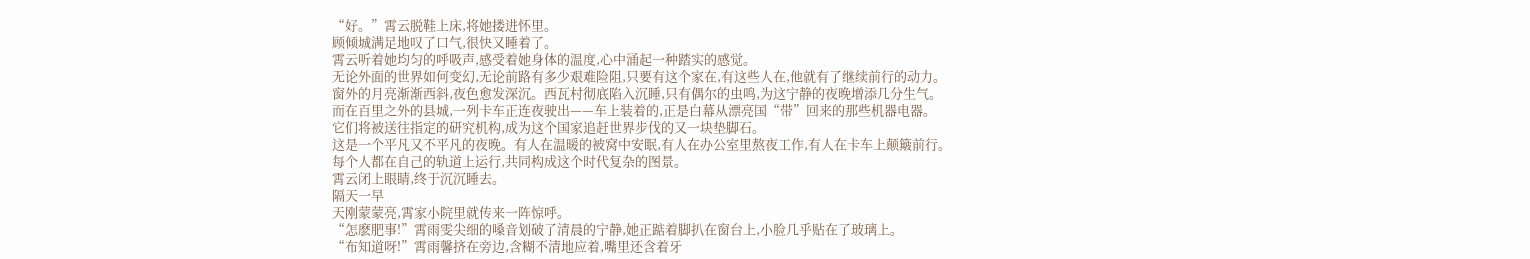“好。”霄云脱鞋上床,将她搂进怀里。
顾倾城满足地叹了口气,很快又睡着了。
霄云听着她均匀的呼吸声,感受着她身体的温度,心中涌起一种踏实的感觉。
无论外面的世界如何变幻,无论前路有多少艰难险阻,只要有这个家在,有这些人在,他就有了继续前行的动力。
窗外的月亮渐渐西斜,夜色愈发深沉。西瓦村彻底陷入沉睡,只有偶尔的虫鸣,为这宁静的夜晚增添几分生气。
而在百里之外的县城,一列卡车正连夜驶出——车上装着的,正是白幕从漂亮国“带”回来的那些机器电器。
它们将被送往指定的研究机构,成为这个国家追赶世界步伐的又一块垫脚石。
这是一个平凡又不平凡的夜晚。有人在温暖的被窝中安眠,有人在办公室里熬夜工作,有人在卡车上颠簸前行。
每个人都在自己的轨道上运行,共同构成这个时代复杂的图景。
霄云闭上眼睛,终于沉沉睡去。
隔天一早
天刚蒙蒙亮,霄家小院里就传来一阵惊呼。
“怎麽肥事!”霄雨雯尖细的嗓音划破了清晨的宁静,她正踮着脚扒在窗台上,小脸几乎贴在了玻璃上。
“布知道呀!”霄雨馨挤在旁边,含糊不清地应着,嘴里还含着牙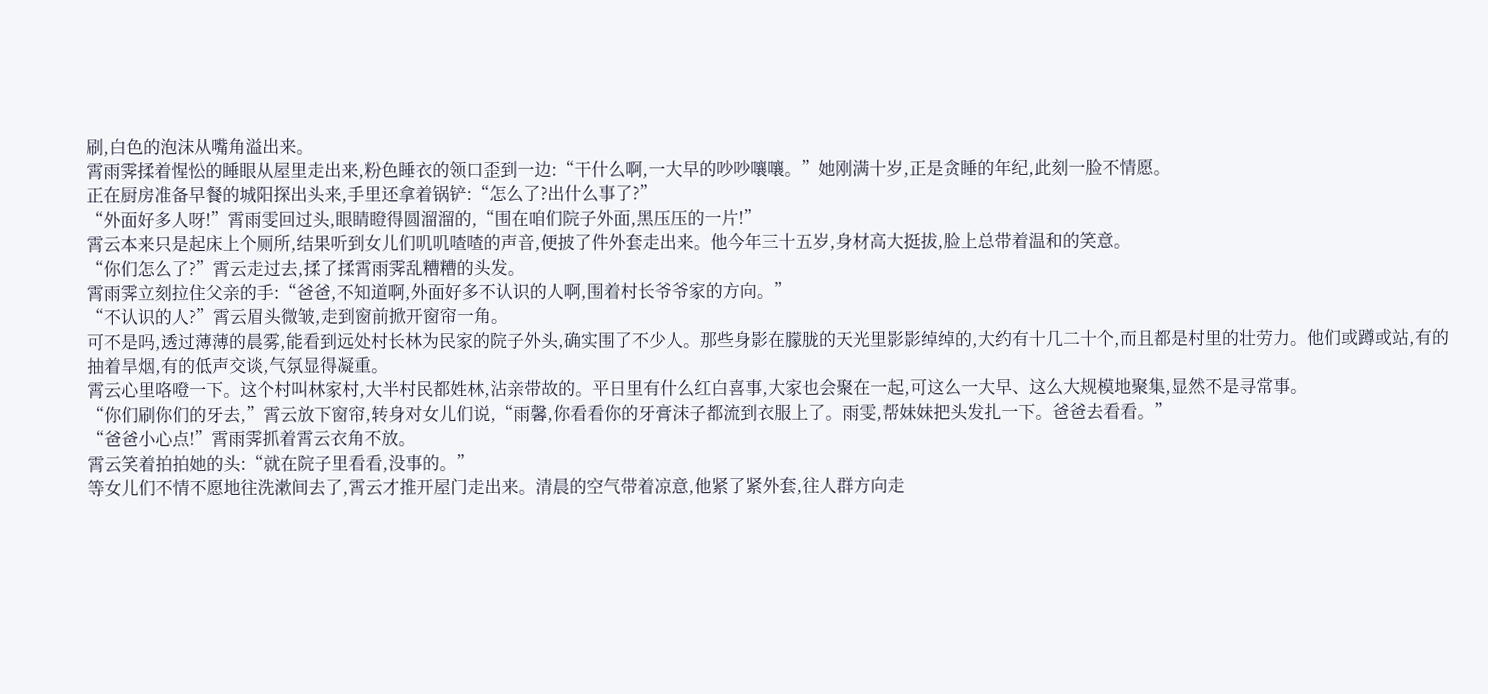刷,白色的泡沫从嘴角溢出来。
霄雨霁揉着惺忪的睡眼从屋里走出来,粉色睡衣的领口歪到一边:“干什么啊,一大早的吵吵嚷嚷。”她刚满十岁,正是贪睡的年纪,此刻一脸不情愿。
正在厨房准备早餐的城阳探出头来,手里还拿着锅铲:“怎么了?出什么事了?”
“外面好多人呀!”霄雨雯回过头,眼睛瞪得圆溜溜的,“围在咱们院子外面,黑压压的一片!”
霄云本来只是起床上个厕所,结果听到女儿们叽叽喳喳的声音,便披了件外套走出来。他今年三十五岁,身材高大挺拔,脸上总带着温和的笑意。
“你们怎么了?”霄云走过去,揉了揉霄雨霁乱糟糟的头发。
霄雨霁立刻拉住父亲的手:“爸爸,不知道啊,外面好多不认识的人啊,围着村长爷爷家的方向。”
“不认识的人?”霄云眉头微皱,走到窗前掀开窗帘一角。
可不是吗,透过薄薄的晨雾,能看到远处村长林为民家的院子外头,确实围了不少人。那些身影在朦胧的天光里影影绰绰的,大约有十几二十个,而且都是村里的壮劳力。他们或蹲或站,有的抽着旱烟,有的低声交谈,气氛显得凝重。
霄云心里咯噔一下。这个村叫林家村,大半村民都姓林,沾亲带故的。平日里有什么红白喜事,大家也会聚在一起,可这么一大早、这么大规模地聚集,显然不是寻常事。
“你们刷你们的牙去,”霄云放下窗帘,转身对女儿们说,“雨馨,你看看你的牙膏沫子都流到衣服上了。雨雯,帮妹妹把头发扎一下。爸爸去看看。”
“爸爸小心点!”霄雨霁抓着霄云衣角不放。
霄云笑着拍拍她的头:“就在院子里看看,没事的。”
等女儿们不情不愿地往洗漱间去了,霄云才推开屋门走出来。清晨的空气带着凉意,他紧了紧外套,往人群方向走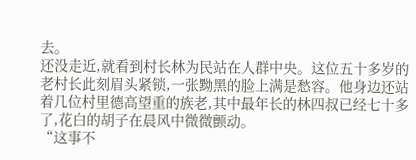去。
还没走近,就看到村长林为民站在人群中央。这位五十多岁的老村长此刻眉头紧锁,一张黝黑的脸上满是愁容。他身边还站着几位村里德高望重的族老,其中最年长的林四叔已经七十多了,花白的胡子在晨风中微微颤动。
“这事不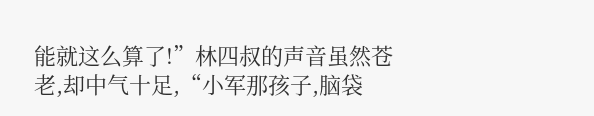能就这么算了!”林四叔的声音虽然苍老,却中气十足,“小军那孩子,脑袋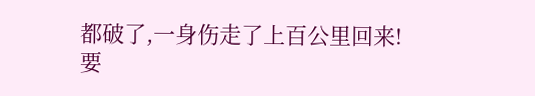都破了,一身伤走了上百公里回来!要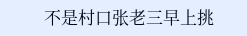不是村口张老三早上挑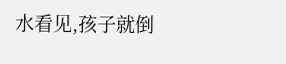水看见,孩子就倒